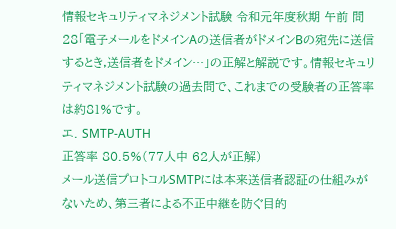情報セキュリティマネジメント試験 令和元年度秋期 午前 問28「電子メールをドメインAの送信者がドメインBの宛先に送信するとき,送信者をドメイン…」の正解と解説です。情報セキュリティマネジメント試験の過去問で、これまでの受験者の正答率は約81%です。
エ. SMTP-AUTH
正答率 80.5%(77人中 62人が正解)
メール送信プロトコルSMTPには本来送信者認証の仕組みがないため、第三者による不正中継を防ぐ目的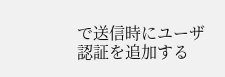で送信時にユーザ認証を追加する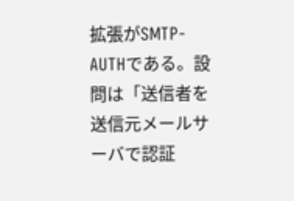拡張がSMTP-AUTHである。設問は「送信者を送信元メールサーバで認証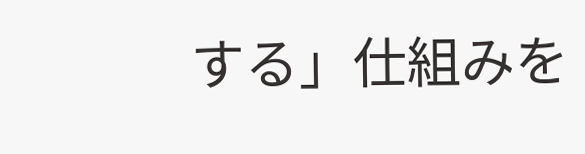する」仕組みを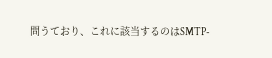問うており、これに該当するのはSMTP-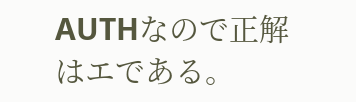AUTHなので正解はエである。